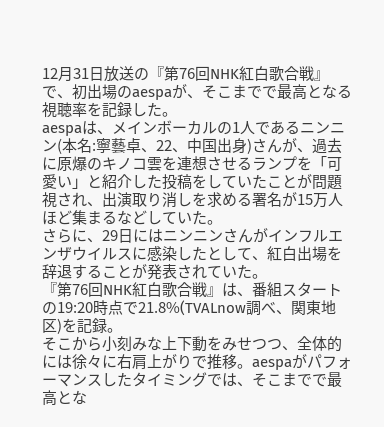12月31日放送の『第76回NHK紅白歌合戦』で、初出場のaespaが、そこまでで最高となる視聴率を記録した。
aespaは、メインボーカルの1人であるニンニン(本名:寧藝卓、22、中国出身)さんが、過去に原爆のキノコ雲を連想させるランプを「可愛い」と紹介した投稿をしていたことが問題視され、出演取り消しを求める署名が15万人ほど集まるなどしていた。
さらに、29日にはニンニンさんがインフルエンザウイルスに感染したとして、紅白出場を辞退することが発表されていた。
『第76回NHK紅白歌合戦』は、番組スタートの19:20時点で21.8%(TVALnow調べ、関東地区)を記録。
そこから小刻みな上下動をみせつつ、全体的には徐々に右肩上がりで推移。aespaがパフォーマンスしたタイミングでは、そこまでで最高とな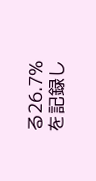る26.7%を記録し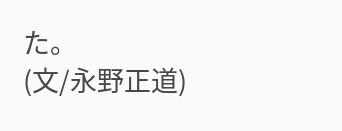た。
(文/永野正道)